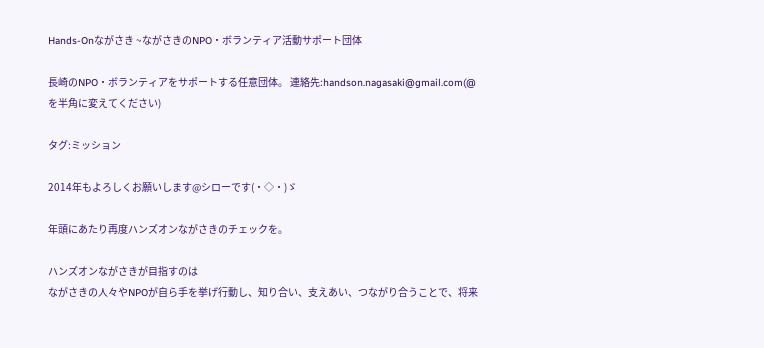Hands-Onながさき ~ながさきのNPO・ボランティア活動サポート団体

長崎のNPO・ボランティアをサポートする任意団体。 連絡先:handson.nagasaki@gmail.com(@を半角に変えてください)

タグ:ミッション

2014年もよろしくお願いします@シローです(・◇・)ゞ

年頭にあたり再度ハンズオンながさきのチェックを。

ハンズオンながさきが目指すのは
ながさきの人々やNPOが自ら手を挙げ行動し、知り合い、支えあい、つながり合うことで、将来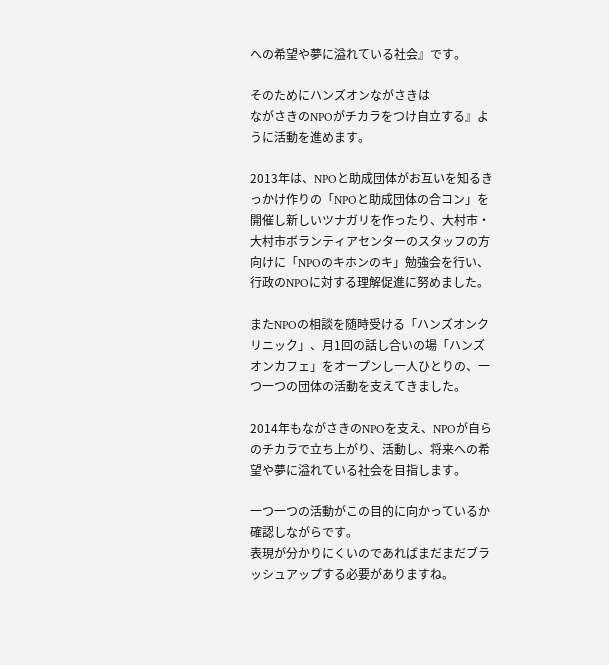への希望や夢に溢れている社会』です。

そのためにハンズオンながさきは
ながさきのNPOがチカラをつけ自立する』ように活動を進めます。

2013年は、NPOと助成団体がお互いを知るきっかけ作りの「NPOと助成団体の合コン」を開催し新しいツナガリを作ったり、大村市・大村市ボランティアセンターのスタッフの方向けに「NPOのキホンのキ」勉強会を行い、行政のNPOに対する理解促進に努めました。

またNPOの相談を随時受ける「ハンズオンクリニック」、月1回の話し合いの場「ハンズオンカフェ」をオープンし一人ひとりの、一つ一つの団体の活動を支えてきました。

2014年もながさきのNPOを支え、NPOが自らのチカラで立ち上がり、活動し、将来への希望や夢に溢れている社会を目指します。

一つ一つの活動がこの目的に向かっているか確認しながらです。
表現が分かりにくいのであればまだまだブラッシュアップする必要がありますね。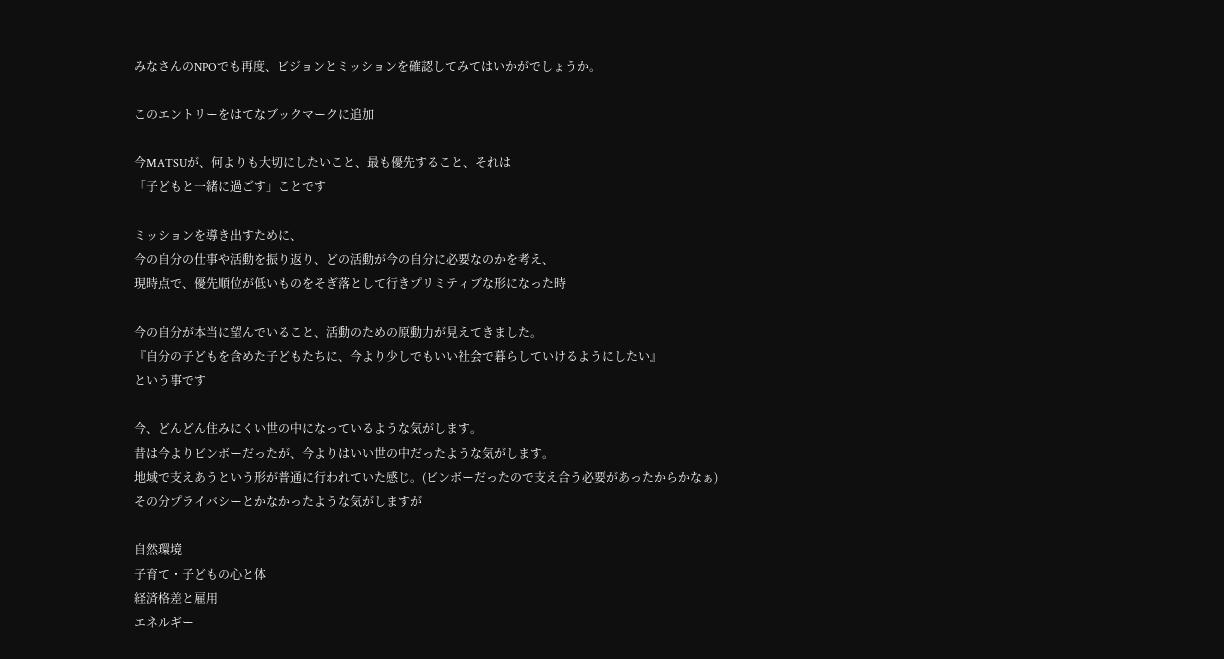みなさんのNPOでも再度、ビジョンとミッションを確認してみてはいかがでしょうか。

このエントリーをはてなブックマークに追加

今MATSUが、何よりも大切にしたいこと、最も優先すること、それは
「子どもと一緒に過ごす」ことです

ミッションを導き出すために、
今の自分の仕事や活動を振り返り、どの活動が今の自分に必要なのかを考え、
現時点で、優先順位が低いものをそぎ落として行きプリミティブな形になった時

今の自分が本当に望んでいること、活動のための原動力が見えてきました。
『自分の子どもを含めた子どもたちに、今より少しでもいい社会で暮らしていけるようにしたい』
という事です

今、どんどん住みにくい世の中になっているような気がします。
昔は今よりビンボーだったが、今よりはいい世の中だったような気がします。
地域で支えあうという形が普通に行われていた感じ。(ビンボーだったので支え合う必要があったからかなぁ)
その分プライバシーとかなかったような気がしますが

自然環境
子育て・子どもの心と体
経済格差と雇用
エネルギー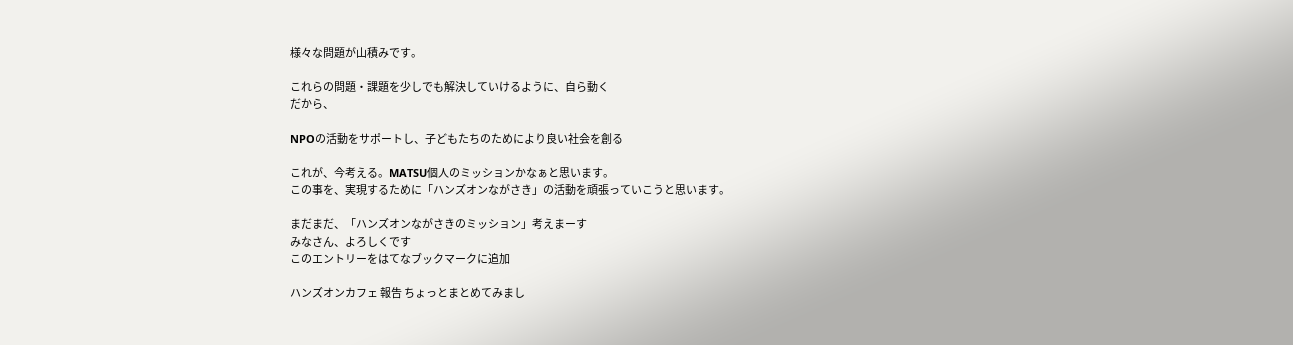様々な問題が山積みです。

これらの問題・課題を少しでも解決していけるように、自ら動く
だから、

NPOの活動をサポートし、子どもたちのためにより良い社会を創る

これが、今考える。MATSU個人のミッションかなぁと思います。
この事を、実現するために「ハンズオンながさき」の活動を頑張っていこうと思います。

まだまだ、「ハンズオンながさきのミッション」考えまーす
みなさん、よろしくです
このエントリーをはてなブックマークに追加

ハンズオンカフェ 報告 ちょっとまとめてみまし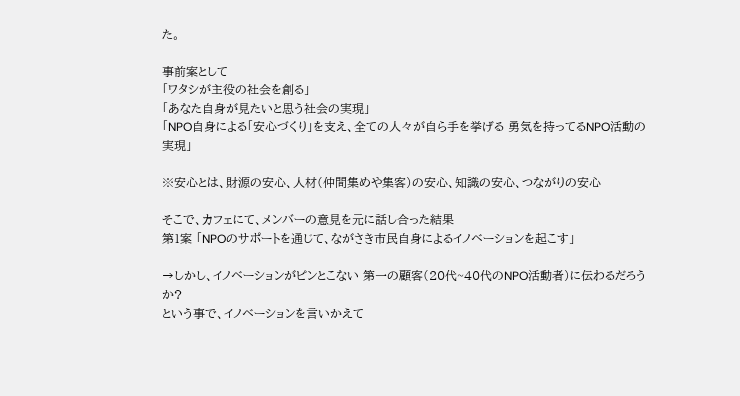た。

事前案として
「ワタシが主役の社会を創る」
「あなた自身が見たいと思う社会の実現」
「NPO自身による「安心づくり」を支え、全ての人々が自ら手を挙げる 勇気を持ってるNPO活動の実現」

※安心とは、財源の安心、人材(仲間集めや集客)の安心、知識の安心、つながりの安心

そこで、カフェにて、メンバーの意見を元に話し合った結果
第1案 「NPOのサポートを通じて、ながさき市民自身によるイノベーションを起こす」

→しかし、イノベーションがピンとこない 第一の顧客(20代~40代のNPO活動者)に伝わるだろうか?
という事で、イノベーションを言いかえて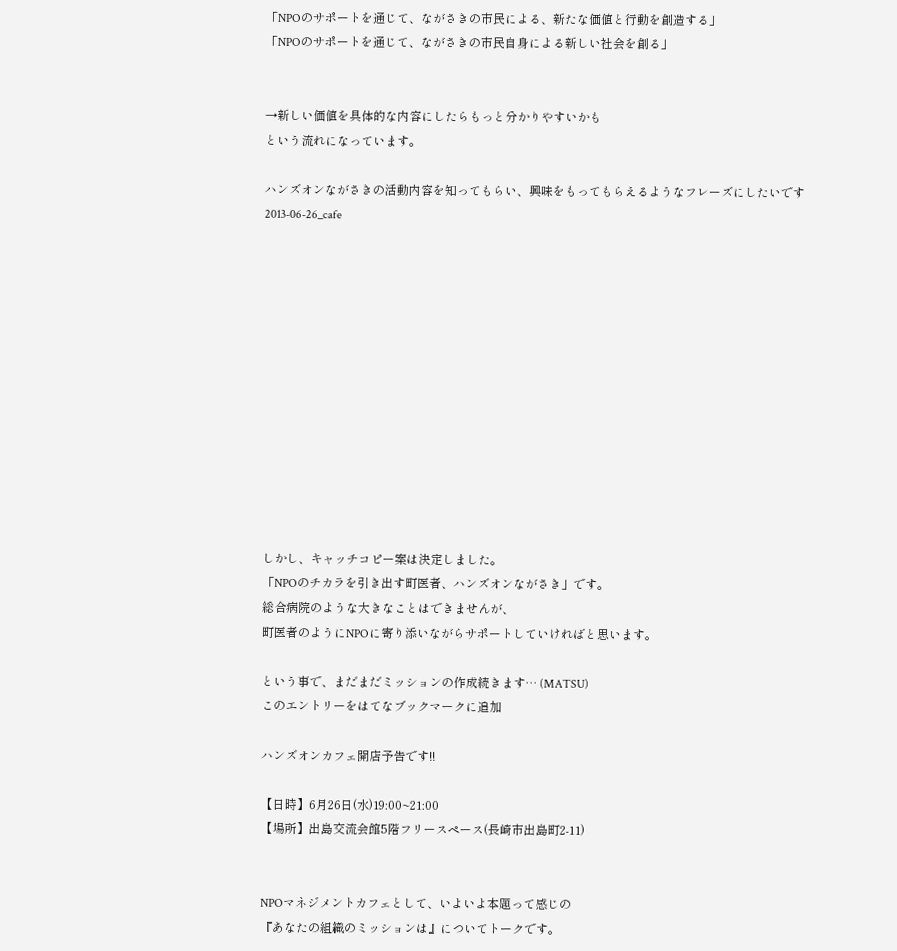「NPOのサポートを通じて、ながさきの市民による、新たな価値と行動を創造する」
「NPOのサポートを通じて、ながさきの市民自身による新しい社会を創る」


→新しい価値を具体的な内容にしたらもっと分かりやすいかも
という流れになっています。

ハンズオンながさきの活動内容を知ってもらい、興味をもってもらえるようなフレーズにしたいです
2013-06-26_cafe













しかし、キャッチコピー案は決定しました。
「NPOのチカラを引き出す町医者、ハンズオンながさき」です。
総合病院のような大きなことはできませんが、
町医者のようにNPOに寄り添いながらサポートしていければと思います。

という事で、まだまだミッションの作成続きます… (MATSU)
このエントリーをはてなブックマークに追加

ハンズオンカフェ開店予告です!!

【日時】6月26日(水)19:00~21:00
【場所】出島交流会館5階フリースペース(長崎市出島町2-11)


NPOマネジメントカフェとして、いよいよ本題って感じの
『あなたの組織のミッションは』についてトークです。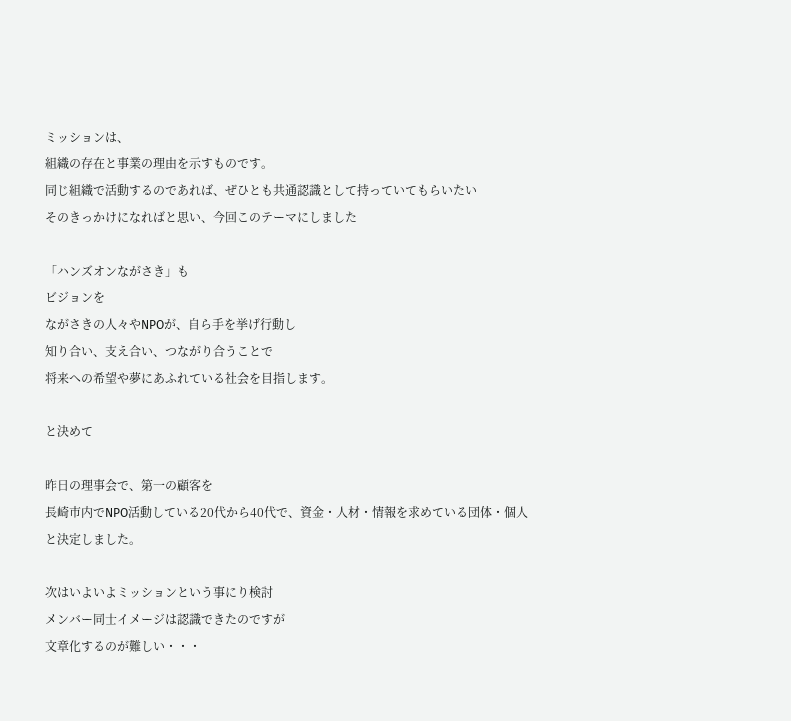ミッションは、
組織の存在と事業の理由を示すものです。
同じ組織で活動するのであれば、ぜひとも共通認識として持っていてもらいたい
そのきっかけになればと思い、今回このテーマにしました

「ハンズオンながさき」も
ビジョンを
ながさきの人々やNPOが、自ら手を挙げ行動し
知り合い、支え合い、つながり合うことで
将来への希望や夢にあふれている社会を目指します。

と決めて

昨日の理事会で、第一の顧客を
長崎市内でNPO活動している20代から40代で、資金・人材・情報を求めている団体・個人
と決定しました。

次はいよいよミッションという事にり検討
メンバー同士イメージは認識できたのですが
文章化するのが難しい・・・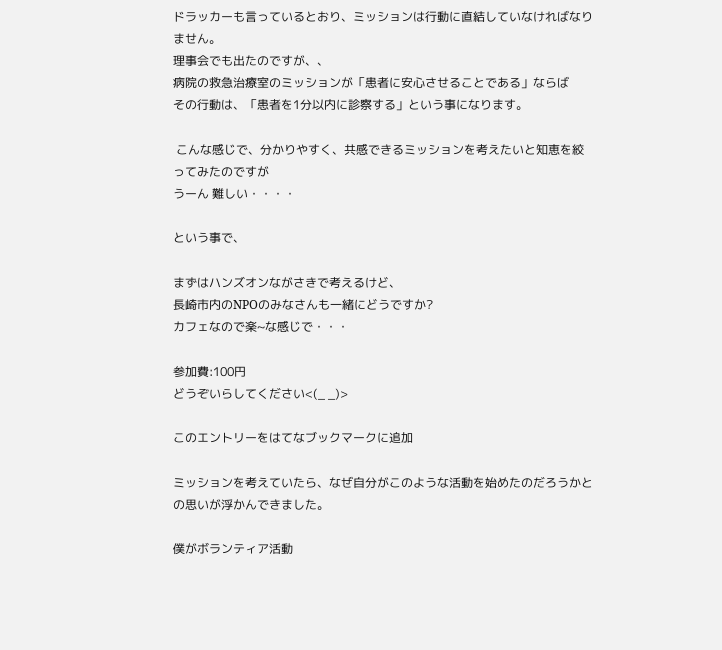ドラッカーも言っているとおり、ミッションは行動に直結していなければなりません。
理事会でも出たのですが、、
病院の救急治療室のミッションが「患者に安心させることである」ならば
その行動は、「患者を1分以内に診察する」という事になります。

 こんな感じで、分かりやすく、共感できるミッションを考えたいと知恵を絞ってみたのですが
うーん 難しい・・・・

という事で、

まずはハンズオンながさきで考えるけど、
長崎市内のNPOのみなさんも一緒にどうですか?
カフェなので楽~な感じで・・・

参加費:100円
どうぞいらしてください<(_ _)>

このエントリーをはてなブックマークに追加

ミッションを考えていたら、なぜ自分がこのような活動を始めたのだろうかとの思いが浮かんできました。

僕がボランティア活動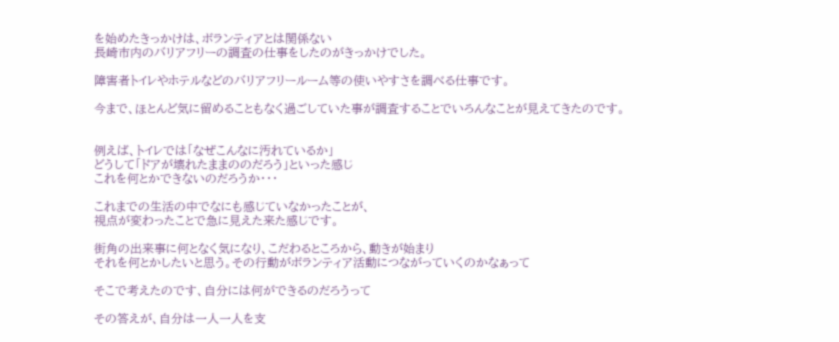を始めたきっかけは、ボランティアとは関係ない
長崎市内のバリアフリーの調査の仕事をしたのがきっかけでした。

障害者トイレやホテルなどのバリアフリールーム等の使いやすさを調べる仕事です。

今まで、ほとんど気に留めることもなく過ごしていた事が調査することでいろんなことが見えてきたのです。


例えば、トイレでは「なぜこんなに汚れているか」
どうして「ドアが壊れたままののだろう」といった感じ
これを何とかできないのだろうか・・・

これまでの生活の中でなにも感じていなかったことが、
視点が変わったことで急に見えた来た感じです。

街角の出来事に何となく気になり、こだわるところから、動きが始まり
それを何とかしたいと思う。その行動がボランティア活動につながっていくのかなぁって

そこで考えたのです、自分には何ができるのだろうって

その答えが、自分は一人一人を支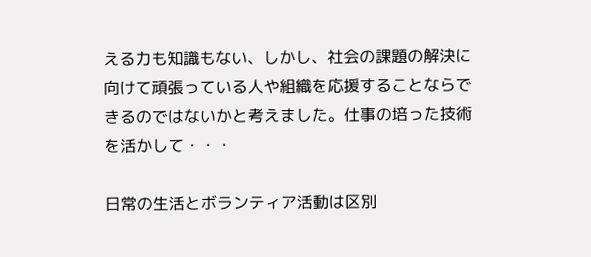える力も知識もない、しかし、社会の課題の解決に向けて頑張っている人や組織を応援することならできるのではないかと考えました。仕事の培った技術を活かして・・・

日常の生活とボランティア活動は区別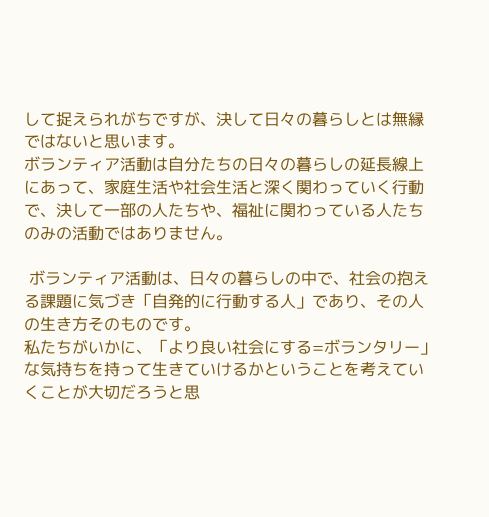して捉えられがちですが、決して日々の暮らしとは無縁ではないと思います。
ボランティア活動は自分たちの日々の暮らしの延長線上にあって、家庭生活や社会生活と深く関わっていく行動で、決して一部の人たちや、福祉に関わっている人たちのみの活動ではありません。

 ボランティア活動は、日々の暮らしの中で、社会の抱える課題に気づき「自発的に行動する人」であり、その人の生き方そのものです。
私たちがいかに、「より良い社会にする=ボランタリー」な気持ちを持って生きていけるかということを考えていくことが大切だろうと思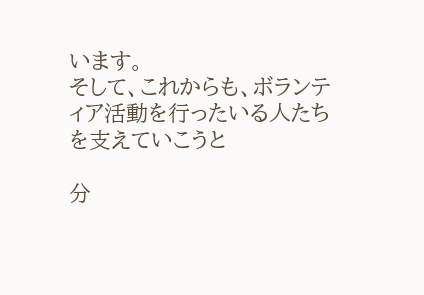います。
そして、これからも、ボランティア活動を行ったいる人たちを支えていこうと

分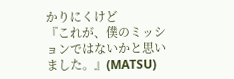かりにくけど
『これが、僕のミッションではないかと思いました。』(MATSU)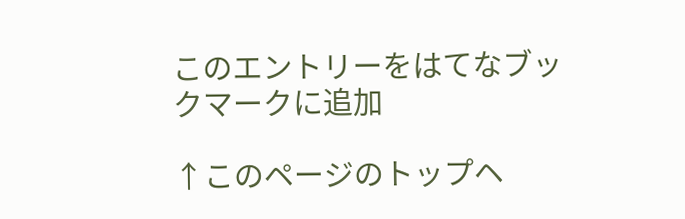このエントリーをはてなブックマークに追加

↑このページのトップヘ